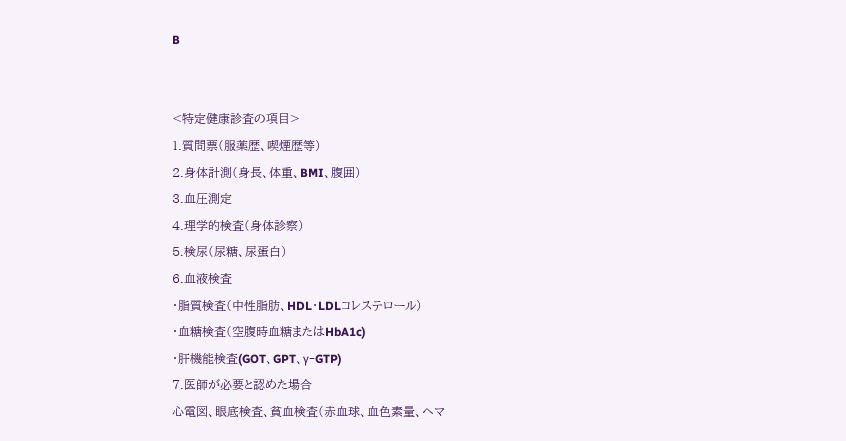B


<特定健康診査の項目>
1.質問票(服薬歴、喫煙歴等)
2.身体計測(身長、体重、BMI、腹囲)
3.血圧測定
4.理学的検査(身体診察)
5.検尿(尿糖、尿蛋白)
6.血液検査
・脂質検査(中性脂肪、HDL・LDLコレステロール)
・血糖検査(空腹時血糖またはHbA1c)
・肝機能検査(GOT、GPT、γ−GTP)
7.医師が必要と認めた場合
心電図、眼底検査、貧血検査(赤血球、血色素量、ヘマ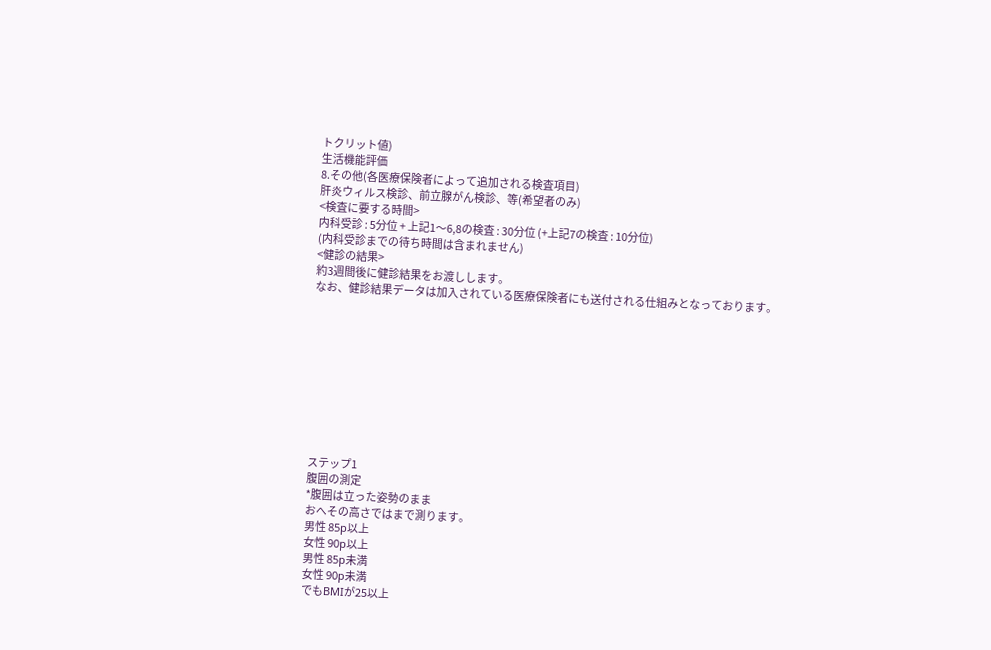トクリット値)
生活機能評価
8.その他(各医療保険者によって追加される検査項目)
肝炎ウィルス検診、前立腺がん検診、等(希望者のみ)
<検査に要する時間>
内科受診 : 5分位 + 上記1〜6,8の検査 : 30分位 (+上記7の検査 : 10分位)
(内科受診までの待ち時間は含まれません)
<健診の結果>
約3週間後に健診結果をお渡しします。
なお、健診結果データは加入されている医療保険者にも送付される仕組みとなっております。










ステップ1
腹囲の測定
*腹囲は立った姿勢のまま
おへその高さではまで測ります。
男性 85p以上
女性 90p以上
男性 85p未満
女性 90p未満
でもBMIが25以上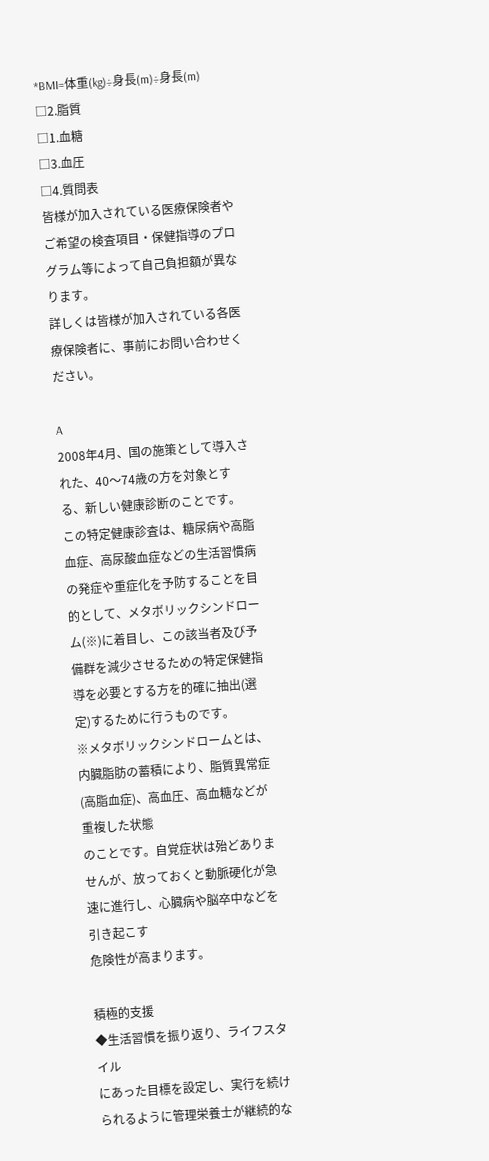*BMI=体重(kg)÷身長(m)÷身長(m)
□2.脂質
□1.血糖
□3.血圧
□4.質問表
皆様が加入されている医療保険者やご希望の検査項目・保健指導のプログラム等によって自己負担額が異なります。
詳しくは皆様が加入されている各医療保険者に、事前にお問い合わせください。

A
2008年4月、国の施策として導入された、40〜74歳の方を対象とする、新しい健康診断のことです。
この特定健康診査は、糖尿病や高脂血症、高尿酸血症などの生活習慣病の発症や重症化を予防することを目的として、メタボリックシンドローム(※)に着目し、この該当者及び予備群を減少させるための特定保健指導を必要とする方を的確に抽出(選定)するために行うものです。
※メタボリックシンドロームとは、内臓脂肪の蓄積により、脂質異常症(高脂血症)、高血圧、高血糖などが重複した状態
のことです。自覚症状は殆どありませんが、放っておくと動脈硬化が急速に進行し、心臓病や脳卒中などを引き起こす
危険性が高まります。

積極的支援
◆生活習慣を振り返り、ライフスタイル
にあった目標を設定し、実行を続け
られるように管理栄養士が継続的な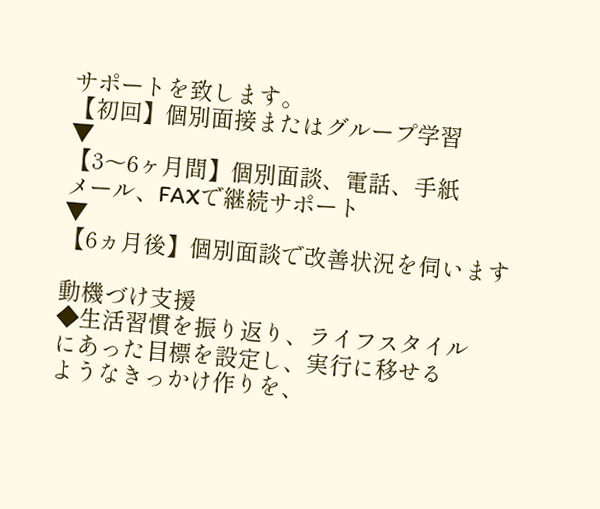サポートを致します。
【初回】個別面接またはグループ学習
▼
【3〜6ヶ月間】個別面談、電話、手紙
メール、FAXで継続サポート
▼
【6ヵ月後】個別面談で改善状況を伺います

動機づけ支援
◆生活習慣を振り返り、ライフスタイル
にあった目標を設定し、実行に移せる
ようなきっかけ作りを、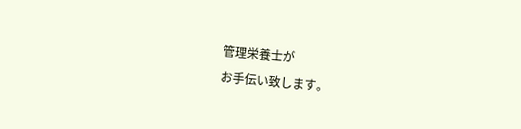管理栄養士が
お手伝い致します。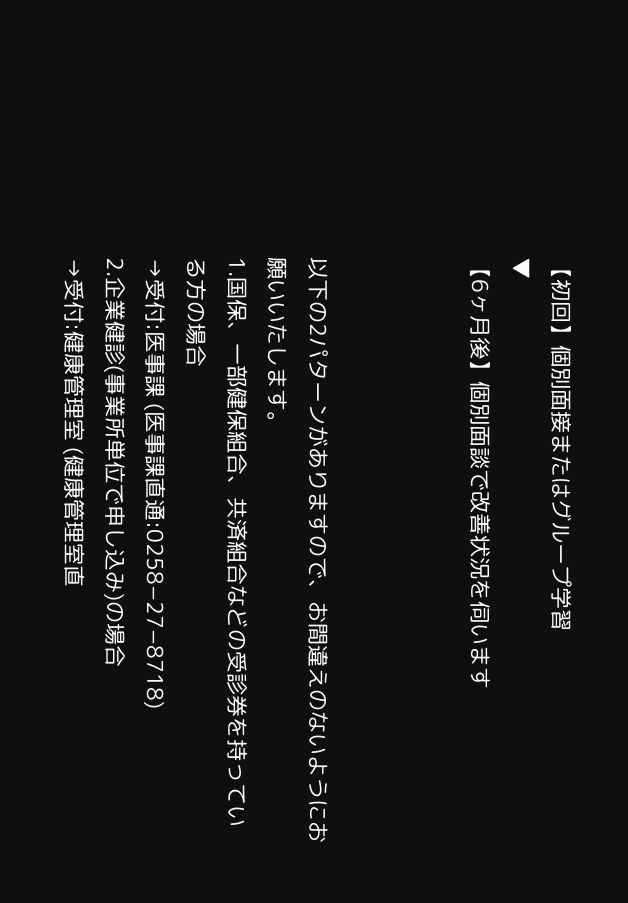【初回】個別面接またはグループ学習
▼
【6ヶ月後】個別面談で改善状況を伺います



以下の2パターンがありますので、お間違えのないようにお願いいたします。
1.国保、一部健保組合、共済組合などの受診券を持っている方の場合
→受付:医事課 (医事課直通:0258−27−8718)
2.企業健診(事業所単位で申し込み)の場合
→受付:健康管理室 (健康管理室直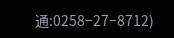通:0258−27−8712)